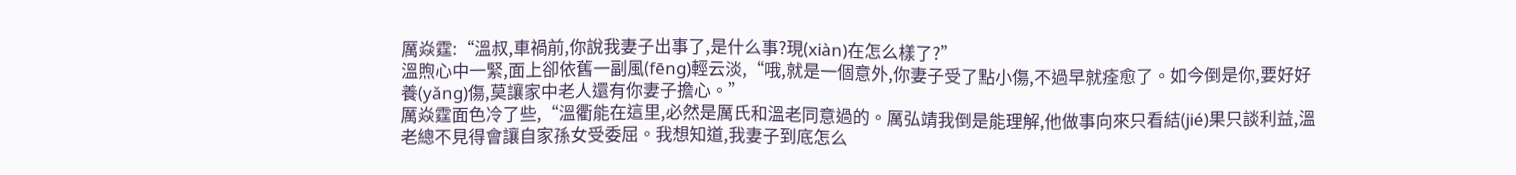厲焱霆:“溫叔,車禍前,你說我妻子出事了,是什么事?現(xiàn)在怎么樣了?”
溫煦心中一緊,面上卻依舊一副風(fēng)輕云淡,“哦,就是一個意外,你妻子受了點小傷,不過早就痊愈了。如今倒是你,要好好養(yǎng)傷,莫讓家中老人還有你妻子擔心。”
厲焱霆面色冷了些,“溫衢能在這里,必然是厲氏和溫老同意過的。厲弘靖我倒是能理解,他做事向來只看結(jié)果只談利益,溫老總不見得會讓自家孫女受委屈。我想知道,我妻子到底怎么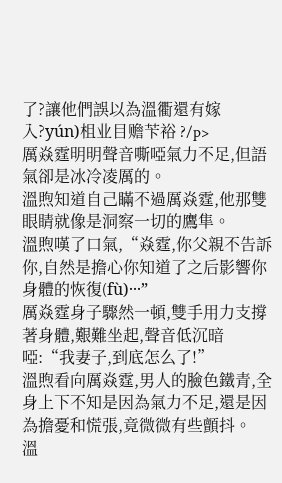了?讓他們誤以為溫衢還有嫁入?yún)柤业目赡苄裕 ?/p>
厲焱霆明明聲音嘶啞氣力不足,但語氣卻是冰冷凌厲的。
溫煦知道自己瞞不過厲焱霆,他那雙眼睛就像是洞察一切的鷹隼。
溫煦嘆了口氣,“焱霆,你父親不告訴你,自然是擔心你知道了之后影響你身體的恢復(fù)···”
厲焱霆身子驟然一頓,雙手用力支撐著身體,艱難坐起,聲音低沉暗啞:“我妻子,到底怎么了!”
溫煦看向厲焱霆,男人的臉色鐵青,全身上下不知是因為氣力不足,還是因為擔憂和慌張,竟微微有些顫抖。
溫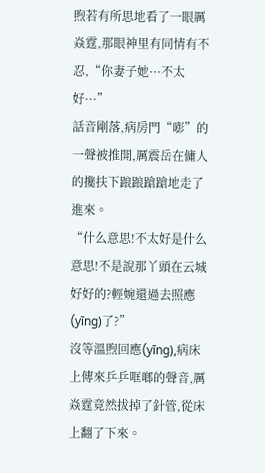煦若有所思地看了一眼厲焱霆,那眼神里有同情有不忍,“你妻子她···不太好···”
話音剛落,病房門“嘭”的一聲被推開,厲震岳在傭人的攙扶下踉踉蹌蹌地走了進來。
“什么意思!不太好是什么意思!不是說那丫頭在云城好好的?輕婉還過去照應(yīng)了?”
沒等溫煦回應(yīng),病床上傳來乒乒哐啷的聲音,厲焱霆竟然拔掉了針管,從床上翻了下來。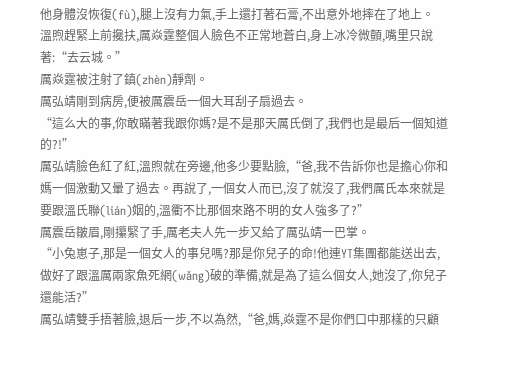他身體沒恢復(fù),腿上沒有力氣,手上還打著石膏,不出意外地摔在了地上。
溫煦趕緊上前攙扶,厲焱霆整個人臉色不正常地蒼白,身上冰冷微顫,嘴里只說著:“去云城。”
厲焱霆被注射了鎮(zhèn)靜劑。
厲弘靖剛到病房,便被厲震岳一個大耳刮子扇過去。
“這么大的事,你敢瞞著我跟你媽?是不是那天厲氏倒了,我們也是最后一個知道的?!”
厲弘靖臉色紅了紅,溫煦就在旁邊,他多少要點臉,“爸,我不告訴你也是擔心你和媽一個激動又暈了過去。再說了,一個女人而已,沒了就沒了,我們厲氏本來就是要跟溫氏聯(lián)姻的,溫衢不比那個來路不明的女人強多了?”
厲震岳皺眉,剛攥緊了手,厲老夫人先一步又給了厲弘靖一巴掌。
“小兔崽子,那是一個女人的事兒嗎?那是你兒子的命!他連YT集團都能送出去,做好了跟溫厲兩家魚死網(wǎng)破的準備,就是為了這么個女人,她沒了,你兒子還能活?”
厲弘靖雙手捂著臉,退后一步,不以為然,“爸,媽,焱霆不是你們口中那樣的只顧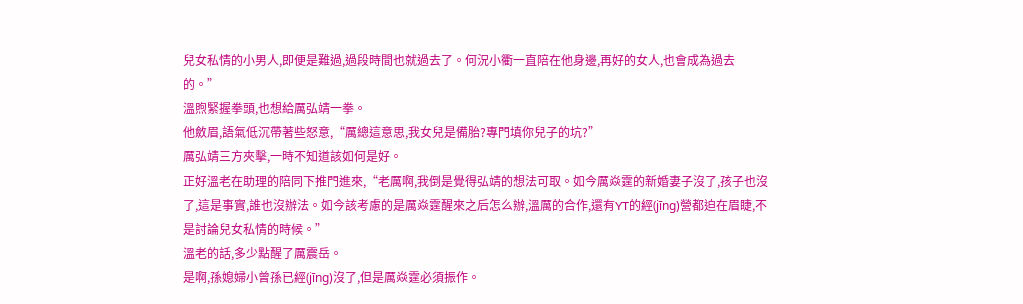兒女私情的小男人,即便是難過,過段時間也就過去了。何況小衢一直陪在他身邊,再好的女人,也會成為過去的。”
溫煦緊握拳頭,也想給厲弘靖一拳。
他斂眉,語氣低沉帶著些怒意,“厲總這意思,我女兒是備胎?專門填你兒子的坑?”
厲弘靖三方夾擊,一時不知道該如何是好。
正好溫老在助理的陪同下推門進來,“老厲啊,我倒是覺得弘靖的想法可取。如今厲焱霆的新婚妻子沒了,孩子也沒了,這是事實,誰也沒辦法。如今該考慮的是厲焱霆醒來之后怎么辦,溫厲的合作,還有YT的經(jīng)營都迫在眉睫,不是討論兒女私情的時候。”
溫老的話,多少點醒了厲震岳。
是啊,孫媳婦小曾孫已經(jīng)沒了,但是厲焱霆必須振作。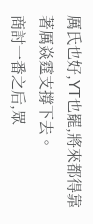厲氏也好,YT也罷,將來都得靠著厲焱霆支撐下去。
商討一番之后,眾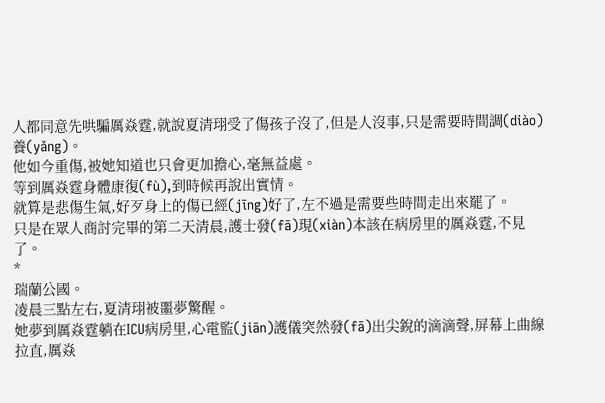人都同意先哄騙厲焱霆,就說夏清珝受了傷孩子沒了,但是人沒事,只是需要時間調(diào)養(yǎng)。
他如今重傷,被她知道也只會更加擔心,毫無益處。
等到厲焱霆身體康復(fù),到時候再說出實情。
就算是悲傷生氣,好歹身上的傷已經(jīng)好了,左不過是需要些時間走出來罷了。
只是在眾人商討完畢的第二天清晨,護士發(fā)現(xiàn)本該在病房里的厲焱霆,不見了。
*
瑞蘭公國。
凌晨三點左右,夏清珝被噩夢驚醒。
她夢到厲焱霆躺在ICU病房里,心電監(jiān)護儀突然發(fā)出尖銳的滴滴聲,屏幕上曲線拉直,厲焱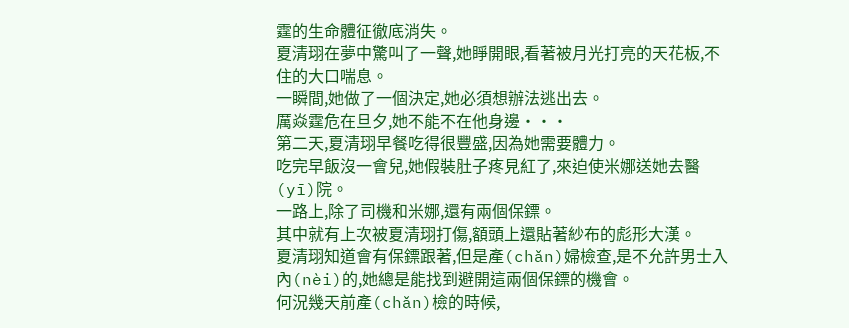霆的生命體征徹底消失。
夏清珝在夢中驚叫了一聲,她睜開眼,看著被月光打亮的天花板,不住的大口喘息。
一瞬間,她做了一個決定,她必須想辦法逃出去。
厲焱霆危在旦夕,她不能不在他身邊···
第二天,夏清珝早餐吃得很豐盛,因為她需要體力。
吃完早飯沒一會兒,她假裝肚子疼見紅了,來迫使米娜送她去醫(yī)院。
一路上,除了司機和米娜,還有兩個保鏢。
其中就有上次被夏清珝打傷,額頭上還貼著紗布的彪形大漢。
夏清珝知道會有保鏢跟著,但是產(chǎn)婦檢查,是不允許男士入內(nèi)的,她總是能找到避開這兩個保鏢的機會。
何況幾天前產(chǎn)檢的時候,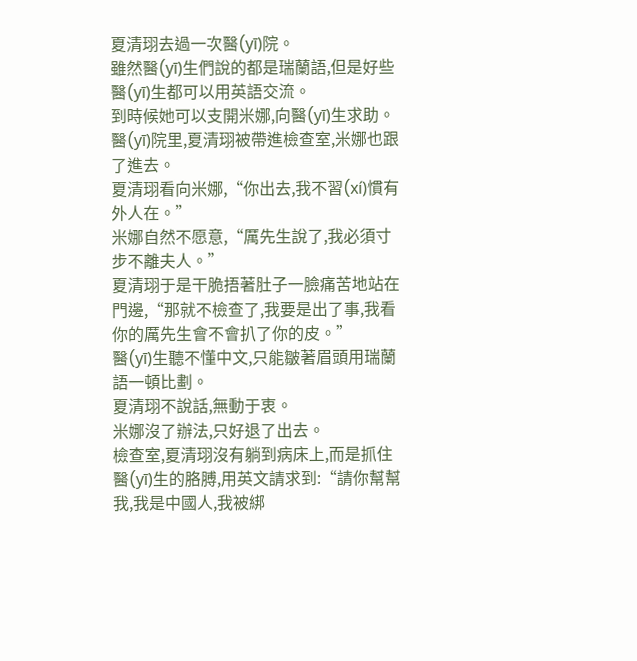夏清珝去過一次醫(yī)院。
雖然醫(yī)生們說的都是瑞蘭語,但是好些醫(yī)生都可以用英語交流。
到時候她可以支開米娜,向醫(yī)生求助。
醫(yī)院里,夏清珝被帶進檢查室,米娜也跟了進去。
夏清珝看向米娜,“你出去,我不習(xí)慣有外人在。”
米娜自然不愿意,“厲先生說了,我必須寸步不離夫人。”
夏清珝于是干脆捂著肚子一臉痛苦地站在門邊,“那就不檢查了,我要是出了事,我看你的厲先生會不會扒了你的皮。”
醫(yī)生聽不懂中文,只能皺著眉頭用瑞蘭語一頓比劃。
夏清珝不說話,無動于衷。
米娜沒了辦法,只好退了出去。
檢查室,夏清珝沒有躺到病床上,而是抓住醫(yī)生的胳膊,用英文請求到:“請你幫幫我,我是中國人,我被綁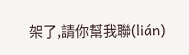架了,請你幫我聯(lián)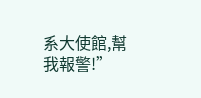系大使館,幫我報警!”